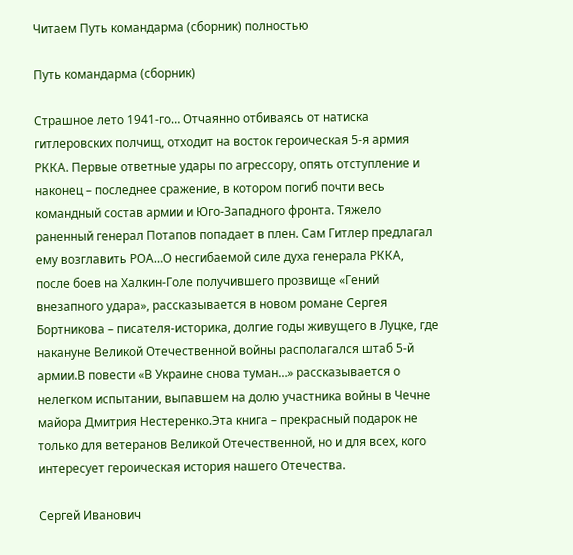Читаем Путь командарма (сборник) полностью

Путь командарма (сборник)

Страшное лето 1941-го… Отчаянно отбиваясь от натиска гитлеровских полчищ, отходит на восток героическая 5-я армия РККА. Первые ответные удары по агрессору, опять отступление и наконец – последнее сражение, в котором погиб почти весь командный состав армии и Юго-Западного фронта. Тяжело раненный генерал Потапов попадает в плен. Сам Гитлер предлагал ему возглавить РОА…О несгибаемой силе духа генерала РККА, после боев на Халкин-Голе получившего прозвище «Гений внезапного удара», рассказывается в новом романе Сергея Бортникова – писателя-историка, долгие годы живущего в Луцке, где накануне Великой Отечественной войны располагался штаб 5-й армии.В повести «В Украине снова туман…» рассказывается о нелегком испытании, выпавшем на долю участника войны в Чечне майора Дмитрия Нестеренко.Эта книга – прекрасный подарок не только для ветеранов Великой Отечественной, но и для всех, кого интересует героическая история нашего Отечества.

Сергей Иванович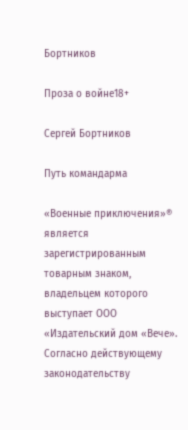Бортников

Проза о войне18+

Сергей Бортников

Путь командарма

«Военные приключения»® является зарегистрированным товарным знаком, владельцем которого выступает ООО «Издательский дом «Вече». Согласно действующему законодательству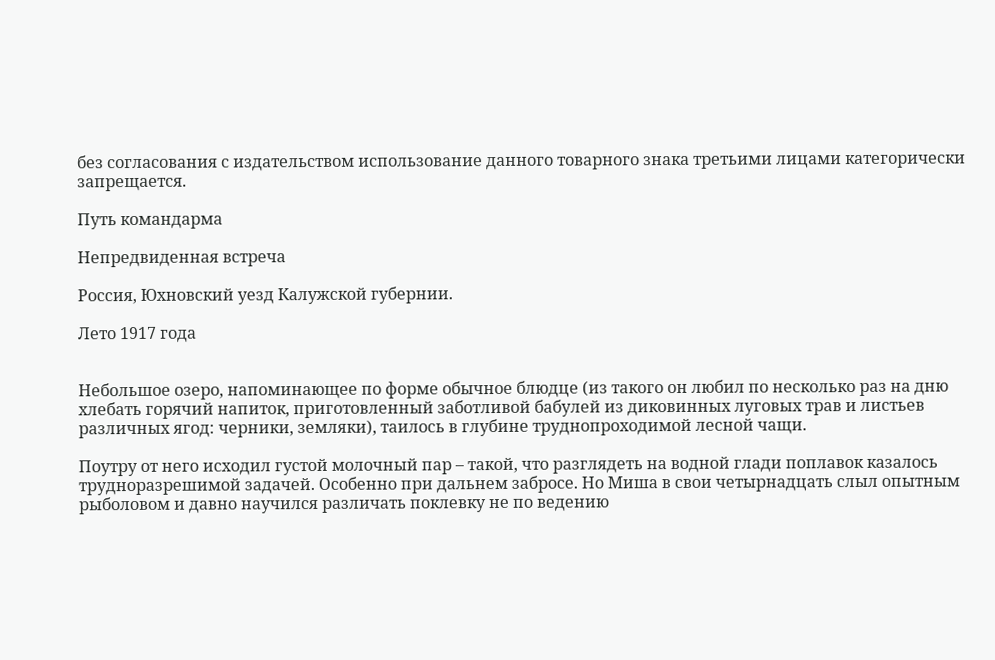без согласования с издательством использование данного товарного знака третьими лицами категорически запрещается.

Путь командарма

Непредвиденная встреча

Россия, Юхновский уезд Калужской губернии.

Лето 1917 года


Небольшое озеро, напоминающее по форме обычное блюдце (из такого он любил по несколько раз на дню хлебать горячий напиток, приготовленный заботливой бабулей из диковинных луговых трав и листьев различных ягод: черники, земляки), таилось в глубине труднопроходимой лесной чащи.

Поутру от него исходил густой молочный пар – такой, что разглядеть на водной глади поплавок казалось трудноразрешимой задачей. Особенно при дальнем забросе. Но Миша в свои четырнадцать слыл опытным рыболовом и давно научился различать поклевку не по ведению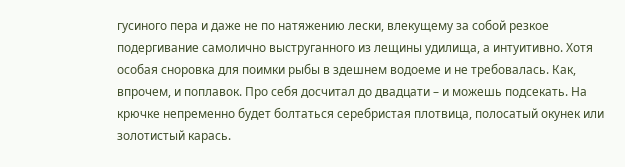гусиного пера и даже не по натяжению лески, влекущему за собой резкое подергивание самолично выструганного из лещины удилища, а интуитивно. Хотя особая сноровка для поимки рыбы в здешнем водоеме и не требовалась. Как, впрочем, и поплавок. Про себя досчитал до двадцати – и можешь подсекать. На крючке непременно будет болтаться серебристая плотвица, полосатый окунек или золотистый карась.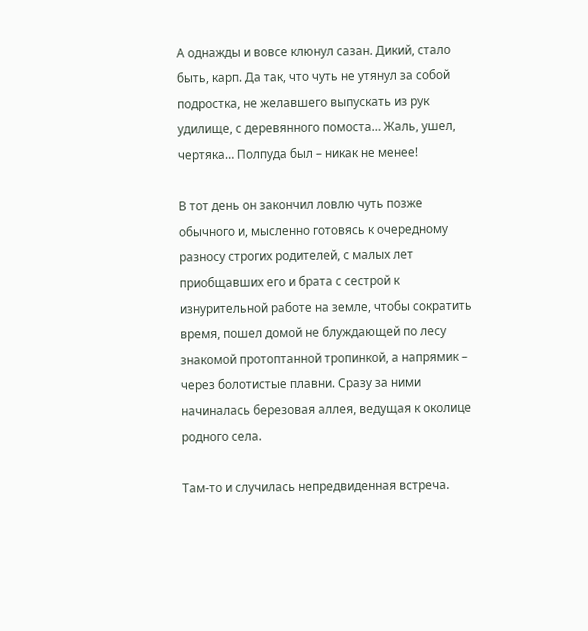А однажды и вовсе клюнул сазан. Дикий, стало быть, карп. Да так, что чуть не утянул за собой подростка, не желавшего выпускать из рук удилище, с деревянного помоста… Жаль, ушел, чертяка… Полпуда был – никак не менее!

В тот день он закончил ловлю чуть позже обычного и, мысленно готовясь к очередному разносу строгих родителей, с малых лет приобщавших его и брата с сестрой к изнурительной работе на земле, чтобы сократить время, пошел домой не блуждающей по лесу знакомой протоптанной тропинкой, а напрямик – через болотистые плавни. Сразу за ними начиналась березовая аллея, ведущая к околице родного села.

Там-то и случилась непредвиденная встреча.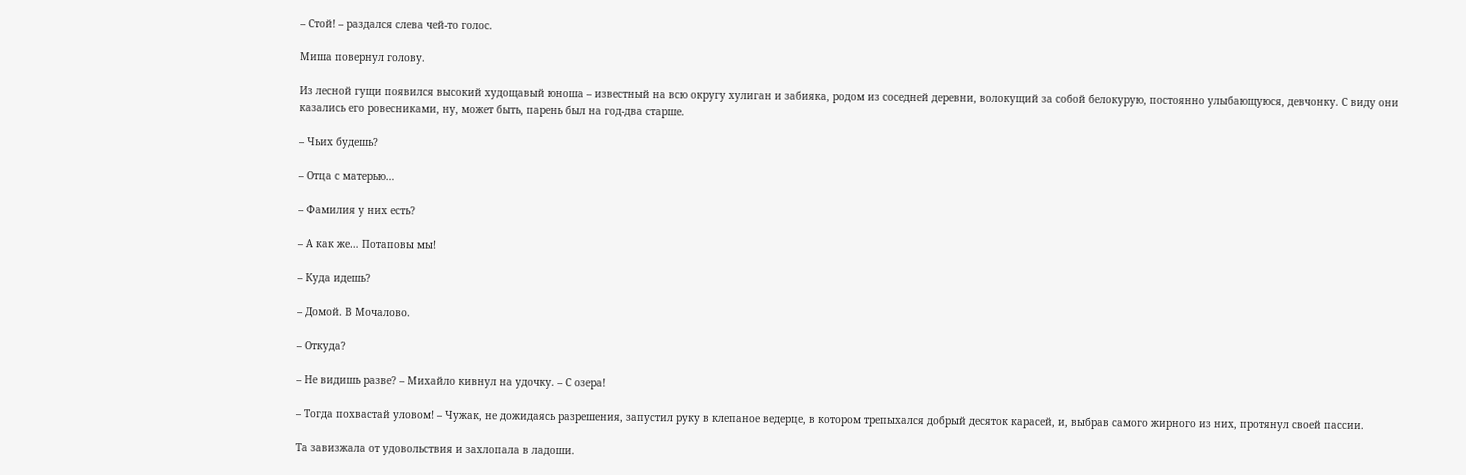– Стой! – раздался слева чей-то голос.

Миша повернул голову.

Из лесной гущи появился высокий худощавый юноша – известный на всю округу хулиган и забияка, родом из соседней деревни, волокущий за собой белокурую, постоянно улыбающуюся, девчонку. С виду они казались его ровесниками, ну, может быть, парень был на год-два старше.

– Чьих будешь?

– Отца с матерью…

– Фамилия у них есть?

– А как же… Потаповы мы!

– Куда идешь?

– Домой. В Мочалово.

– Откуда?

– Не видишь разве? – Михайло кивнул на удочку. – С озера!

– Тогда похвастай уловом! – Чужак, не дожидаясь разрешения, запустил руку в клепаное ведерце, в котором трепыхался добрый десяток карасей, и, выбрав самого жирного из них, протянул своей пассии.

Та завизжала от удовольствия и захлопала в ладоши.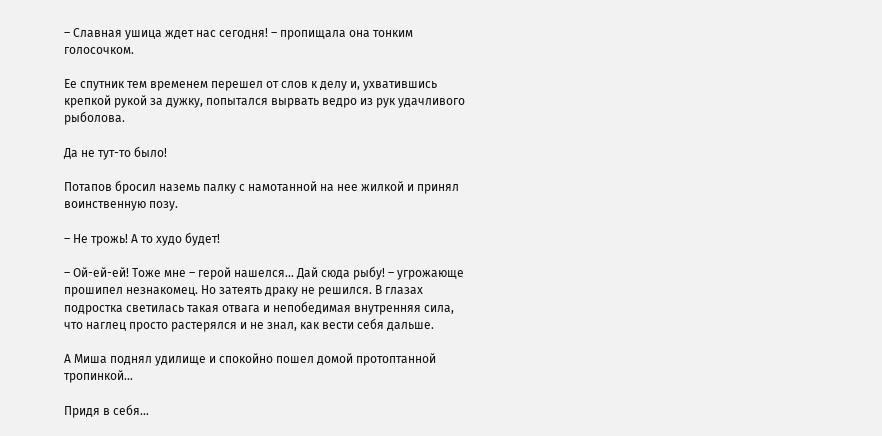– Славная ушица ждет нас сегодня! – пропищала она тонким голосочком.

Ее спутник тем временем перешел от слов к делу и, ухватившись крепкой рукой за дужку, попытался вырвать ведро из рук удачливого рыболова.

Да не тут-то было!

Потапов бросил наземь палку с намотанной на нее жилкой и принял воинственную позу.

– Не трожь! А то худо будет!

– Ой-ей-ей! Тоже мне – герой нашелся… Дай сюда рыбу! – угрожающе прошипел незнакомец. Но затеять драку не решился. В глазах подростка светилась такая отвага и непобедимая внутренняя сила, что наглец просто растерялся и не знал, как вести себя дальше.

А Миша поднял удилище и спокойно пошел домой протоптанной тропинкой…

Придя в себя…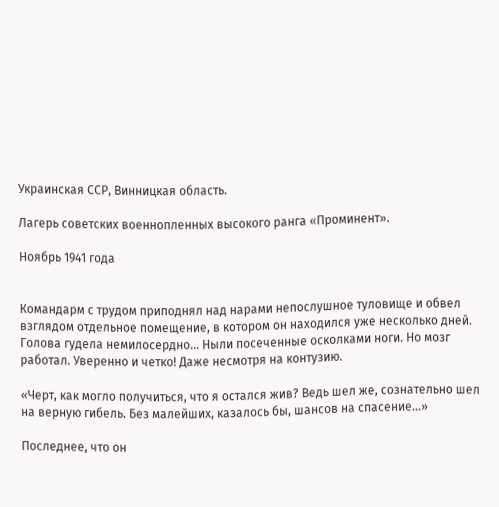Украинская ССР, Винницкая область.

Лагерь советских военнопленных высокого ранга «Проминент».

Ноябрь 1941 года


Командарм с трудом приподнял над нарами непослушное туловище и обвел взглядом отдельное помещение, в котором он находился уже несколько дней. Голова гудела немилосердно… Ныли посеченные осколками ноги. Но мозг работал. Уверенно и четко! Даже несмотря на контузию.

«Черт, как могло получиться, что я остался жив? Ведь шел же, сознательно шел на верную гибель. Без малейших, казалось бы, шансов на спасение…»

Последнее, что он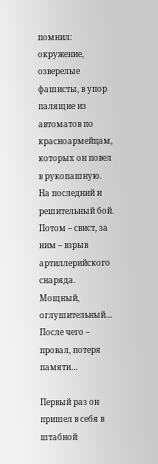помнил: окружение, озверелые фашисты, в упор палящие из автоматов по красноармейцам, которых он повел в рукопашную. На последний и решительный бой. Потом – свист, за ним – взрыв артиллерийского снаряда. Мощный, оглушительный… После чего – провал, потеря памяти…

Первый раз он пришел в себя в штабной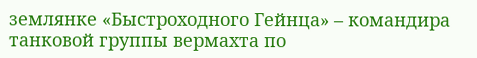землянке «Быстроходного Гейнца» – командира танковой группы вермахта по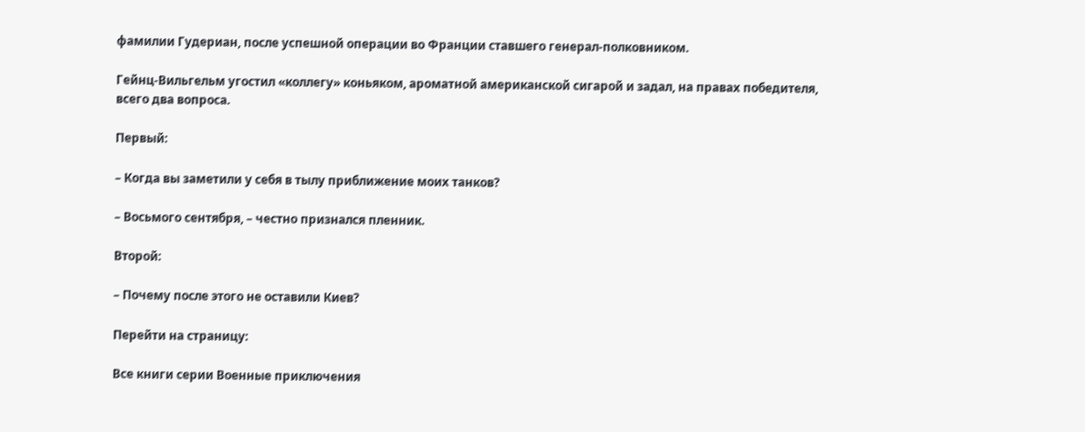фамилии Гудериан, после успешной операции во Франции ставшего генерал-полковником.

Гейнц-Вильгельм угостил «коллегу» коньяком, ароматной американской сигарой и задал, на правах победителя, всего два вопроса.

Первый:

– Когда вы заметили у себя в тылу приближение моих танков?

– Восьмого сентября, – честно признался пленник.

Второй:

– Почему после этого не оставили Киев?

Перейти на страницу:

Все книги серии Военные приключения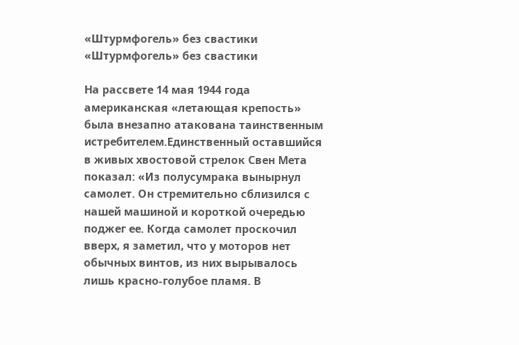«Штурмфогель» без свастики
«Штурмфогель» без свастики

На рассвете 14 мая 1944 года американская «летающая крепость» была внезапно атакована таинственным истребителем.Единственный оставшийся в живых хвостовой стрелок Свен Мета показал: «Из полусумрака вынырнул самолет. Он стремительно сблизился с нашей машиной и короткой очередью поджег ее. Когда самолет проскочил вверх, я заметил, что у моторов нет обычных винтов, из них вырывалось лишь красно-голубое пламя. В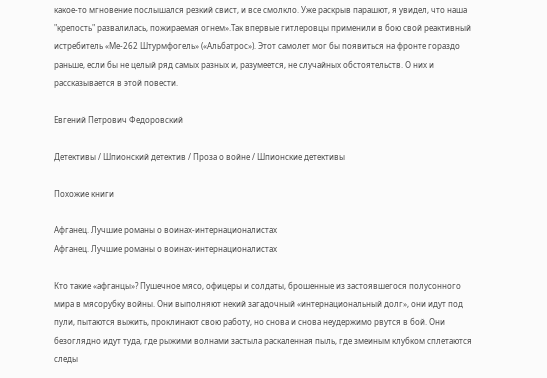какое-то мгновение послышался резкий свист, и все смолкло. Уже раскрыв парашют, я увидел, что наша "крепость" развалилась, пожираемая огнем».Так впервые гитлеровцы применили в бою свой реактивный истребитель «Ме-262 Штурмфогель» («Альбатрос»). Этот самолет мог бы появиться на фронте гораздо раньше, если бы не целый ряд самых разных и, разумеется, не случайных обстоятельств. О них и рассказывается в этой повести.

Евгений Петрович Федоровский

Детективы / Шпионский детектив / Проза о войне / Шпионские детективы

Похожие книги

Афганец. Лучшие романы о воинах-интернационалистах
Афганец. Лучшие романы о воинах-интернационалистах

Кто такие «афганцы»? Пушечное мясо, офицеры и солдаты, брошенные из застоявшегося полусонного мира в мясорубку войны. Они выполняют некий загадочный «интернациональный долг», они идут под пули, пытаются выжить, проклинают свою работу, но снова и снова неудержимо рвутся в бой. Они безоглядно идут туда, где рыжими волнами застыла раскаленная пыль, где змеиным клубком сплетаются следы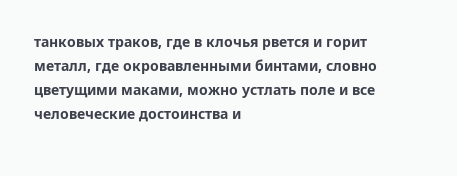танковых траков, где в клочья рвется и горит металл, где окровавленными бинтами, словно цветущими маками, можно устлать поле и все человеческие достоинства и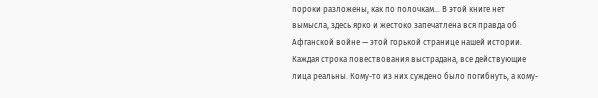пороки разложены, как по полочкам… В этой книге нет вымысла, здесь ярко и жестоко запечатлена вся правда об Афганской войне — этой горькой странице нашей истории. Каждая строка повествования выстрадана, все действующие лица реальны. Кому-то из них суждено было погибнуть, а кому-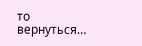то вернуться…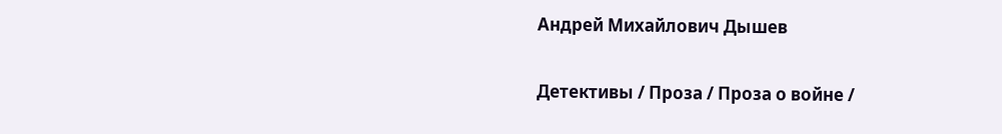Андрей Михайлович Дышев

Детективы / Проза / Проза о войне /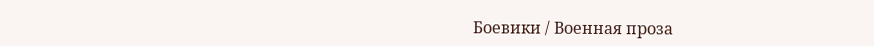Боевики / Военная проза